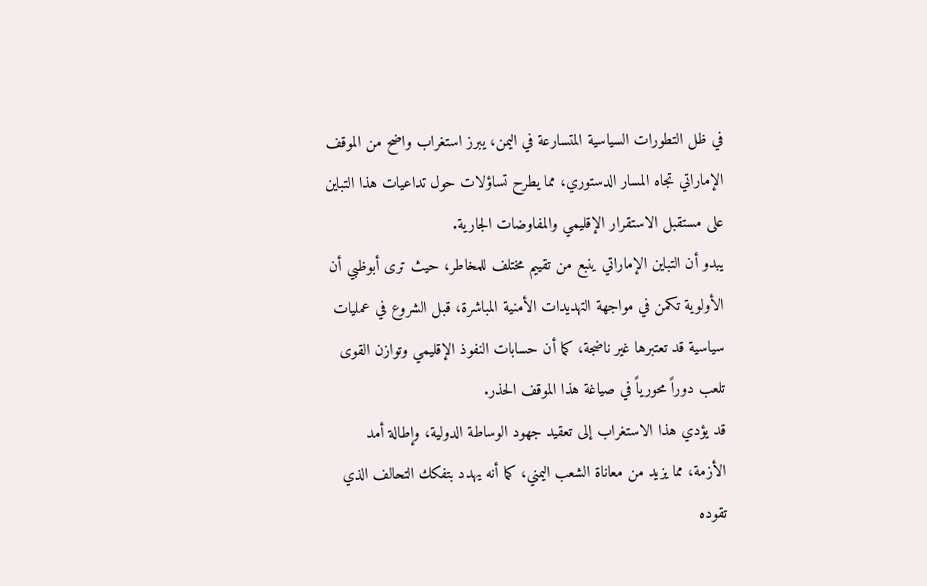في ظل التطورات السياسية المتسارعة في اليمن، يبرز استغراب واضح من الموقف الإماراتي تجاه المسار الدستوري، مما يطرح تساؤلات حول تداعيات هذا التباين على مستقبل الاستقرار الإقليمي والمفاوضات الجارية.
يبدو أن التباين الإماراتي ينبع من تقييم مختلف للمخاطر، حيث ترى أبوظبي أن الأولوية تكمن في مواجهة التهديدات الأمنية المباشرة، قبل الشروع في عمليات سياسية قد تعتبرها غير ناضجة، كما أن حسابات النفوذ الإقليمي وتوازن القوى تلعب دوراً محورياً في صياغة هذا الموقف الحذر.
قد يؤدي هذا الاستغراب إلى تعقيد جهود الوساطة الدولية، وإطالة أمد الأزمة، مما يزيد من معاناة الشعب اليمني، كما أنه يهدد بتفكك التحالف الذي تقوده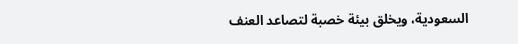السعودية، ويخلق بيئة خصبة لتصاعد العنف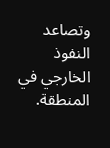وتصاعد النفوذ الخارجي في المنطقة.